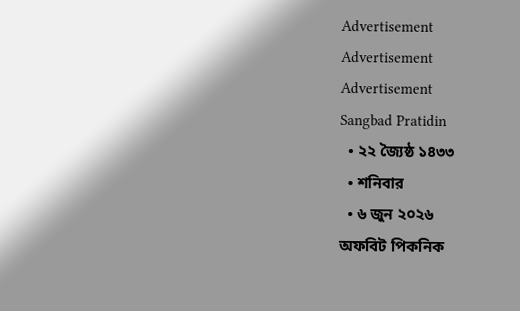Advertisement
Advertisement
Advertisement
Sangbad Pratidin
  • ২২ জ্যৈষ্ঠ ১৪৩৩
  • শনিবার
  • ৬ জুন ২০২৬
অফবিট পিকনিক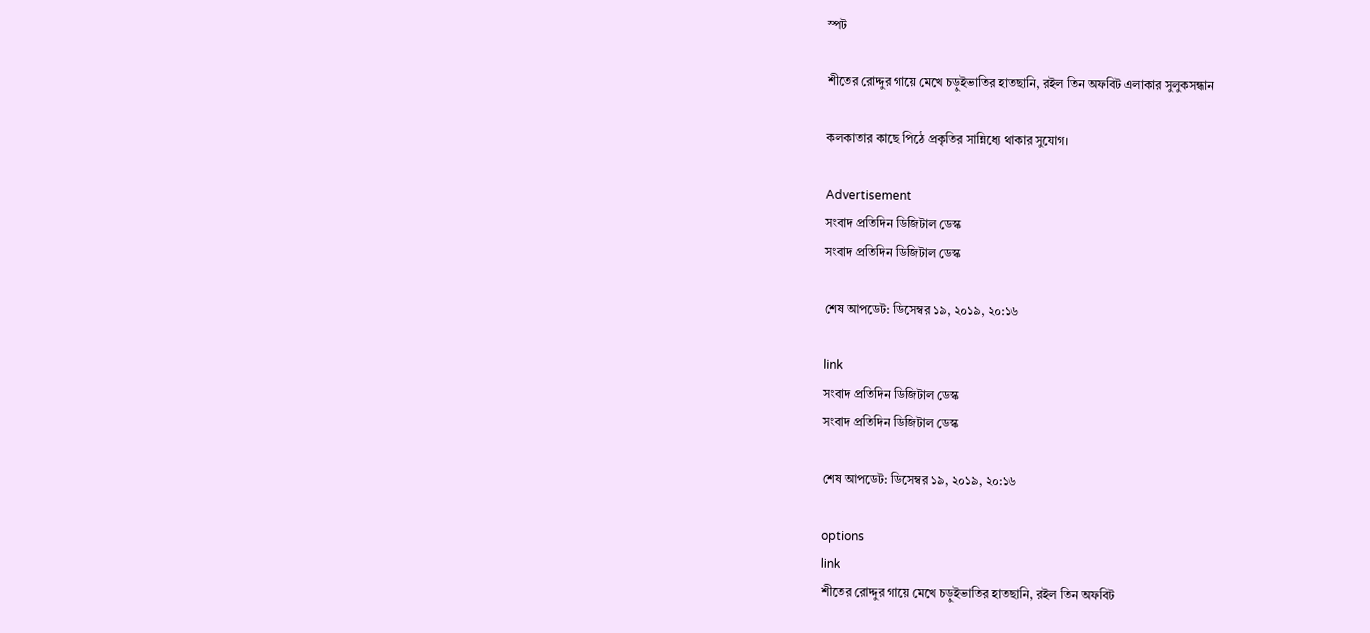স্পট

শীতের রোদ্দুর গায়ে মেখে চড়ুইভাতির হাতছানি, রইল তিন অফবিট এলাকার সুলুকসন্ধান

কলকাতার কাছে পিঠে প্রকৃতির সান্নিধ্যে থাকার সুযোগ।

Advertisement
সংবাদ প্রতিদিন ডিজিটাল ডেস্ক
সংবাদ প্রতিদিন ডিজিটাল ডেস্ক

শেষ আপডেট: ডিসেম্বর ১৯, ২০১৯, ২০:১৬

link
সংবাদ প্রতিদিন ডিজিটাল ডেস্ক
সংবাদ প্রতিদিন ডিজিটাল ডেস্ক

শেষ আপডেট: ডিসেম্বর ১৯, ২০১৯, ২০:১৬

options
link
শীতের রোদ্দুর গায়ে মেখে চড়ুইভাতির হাতছানি, রইল তিন অফবিট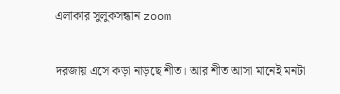এলাকার সুলুকসন্ধান zoom

দরজায় এসে কড়া নাড়ছে শীত। আর শীত আসা মানেই মনটা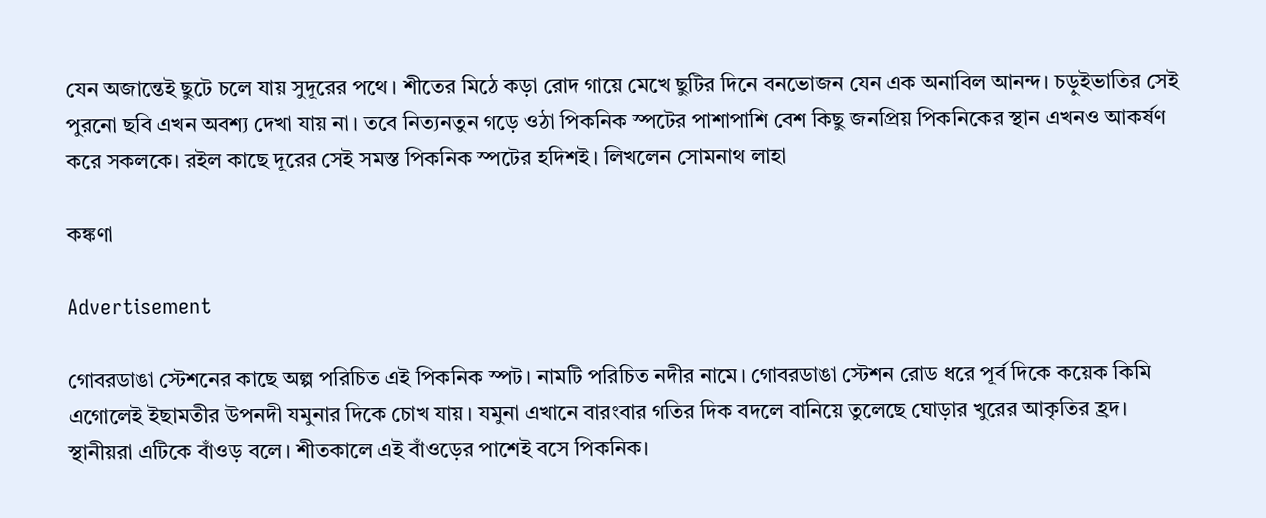যেন অজান্তেই ছুটে চলে যায় সুদূরের পথে। শীতের মিঠে কড়া রোদ গায়ে মেখে ছুটির দিনে বনভোজন যেন এক অনাবিল আনন্দ। চড়ুইভাতির সেই পুরনো ছবি এখন অবশ‌্য দেখা যায় না। তবে নিত‌্যনতুন গড়ে ওঠা পিকনিক স্পটের পাশাপাশি বেশ কিছু জনপ্রিয় পিকনিকের স্থান এখনও আকর্ষণ করে সকলকে। রইল কাছে দূরের সেই সমস্ত পিকনিক স্পটের হদিশই। লিখলেন সোমনাথ লাহা

কঙ্কণা

Advertisement

গোবরডাঙা স্টেশনের কাছে অল্প পরিচিত এই পিকনিক স্পট। নামটি পরিচিত নদীর নামে। গোবরডাঙা স্টেশন রোড ধরে পূর্ব দিকে কয়েক কিমি এগোলেই ইছামতীর উপনদী যমুনার দিকে চোখ যায়। যমুনা এখানে বারংবার গতির দিক বদলে বানিয়ে তুলেছে ঘোড়ার খুরের আকৃতির হ্রদ। স্থানীয়রা এটিকে বাঁওড় বলে। শীতকালে এই বাঁওড়ের পাশেই বসে পিকনিক।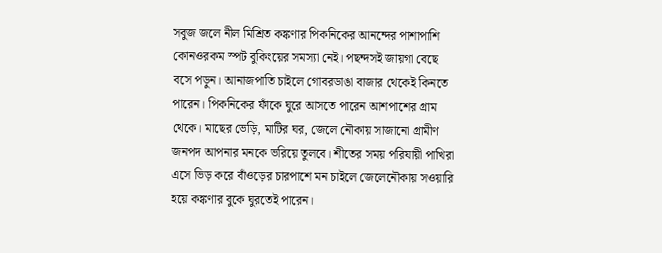সবুজ জলে নীল মিশ্রিত কঙ্কণার পিকনিকের আনন্দের পাশাপাশি কোনওরকম স্পট বুকিংয়ের সমস‌্যা নেই। পছন্দসই জায়গা বেছে বসে পড়ুন। আনাজপাতি চাইলে গোবরডাঙা বাজার থেকেই কিনতে পারেন। পিকনিকের ফাঁকে ঘুরে আসতে পারেন আশপাশের গ্রাম থেকে। মাছের ভেড়ি, মাটির ঘর, জেলে নৌকায় সাজানো গ্রামীণ জনপদ আপনার মনকে ভরিয়ে তুলবে। শীতের সময় পরিযায়ী পাখিরা এসে ভিড় করে বাঁওড়ের চারপাশে মন চাইলে জেলেনৌকায় সওয়ারি হয়ে কঙ্কণার বুকে ঘুরতেই পারেন।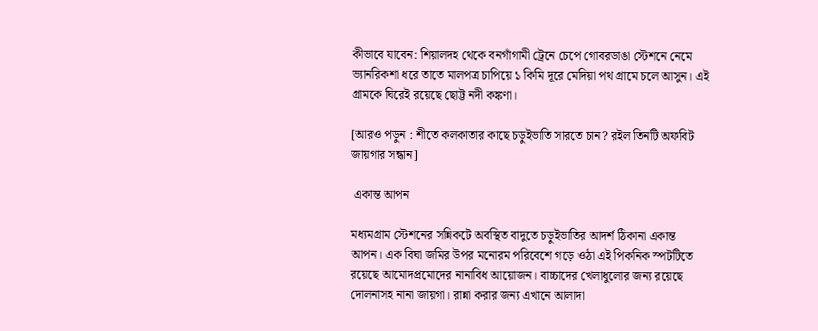কীভাবে যাবেন: শিয়ালদহ থেকে বনগাঁগামী ট্রেনে চেপে গোবরডাঙা স্টেশনে নেমে ভ‌্যানরিকশা ধরে তাতে মালপত্র চাপিয়ে ১ কিমি দূরে মেদিয়া পথ গ্রামে চলে আসুন। এই গ্রামকে ঘিরেই রয়েছে ছোট্ট নদী কঙ্কণা।

[আরও পড়ুন : শীতে কলকাতার কাছে চড়ুইভাতি সারতে চান? রইল তিনটি অফবিট জায়গার সন্ধান]

 একান্ত আপন

মধ‌্যমগ্রাম স্টেশনের সন্নিকটে অবস্থিত বাদুতে চড়ুইভাতির আদর্শ ঠিকানা একান্ত আপন। এক বিঘা জমির উপর মনোরম পরিবেশে গড়ে ওঠা এই পিকনিক স্পটটিতে রয়েছে আমোদপ্রমোদের নানাবিধ আয়োজন। বাচ্চাদের খেলাধুলোর জন‌্য রয়েছে দোলনাসহ নানা জায়গা। রান্না করার জন‌্য এখানে আলাদা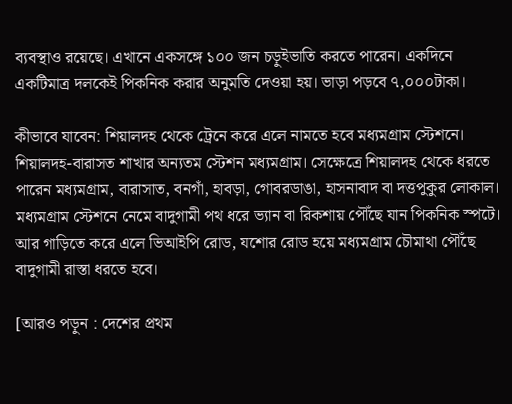ব‌্যবস্থাও রয়েছে। এখানে একসঙ্গে ১০০ জন চড়ুইভাতি করতে পারেন। একদিনে একটিমাত্র দলকেই পিকনিক করার অনুমতি দেওয়া হয়। ভাড়া পড়বে ৭,০০০টাকা।

কীভাবে যাবেন: শিয়ালদহ থেকে ট্রেনে করে এলে নামতে হবে মধ‌্যমগ্রাম স্টেশনে। শিয়ালদহ-বারাসত শাখার অন‌্যতম স্টেশন মধ‌্যমগ্রাম। সেক্ষেত্রে শিয়ালদহ থেকে ধরতে পারেন মধ‌্যমগ্রাম, বারাসাত, বনগাঁ, হাবড়া, গোবরডাঙা, হাসনাবাদ বা দত্তপুকুর লোকাল। মধ‌্যমগ্রাম স্টেশনে নেমে বাদুগামী পথ ধরে ভ‌্যান বা রিকশায় পৌঁছে যান পিকনিক স্পটে। আর গাড়িতে করে এলে ভিআইপি রোড, যশোর রোড হয়ে মধ‌্যমগ্রাম চৌমাথা পৌঁছে বাদুগামী রাস্তা ধরতে হবে।

[আরও পড়ুন : দেশের প্রথম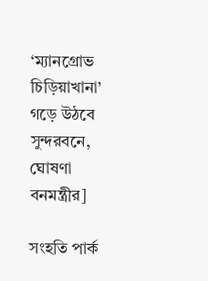‘ম্যানগ্রোভ চিড়িয়াখানা’ গড়ে উঠবে সুন্দরবনে, ঘোষণা বনমন্ত্রীর]

সংহতি পার্ক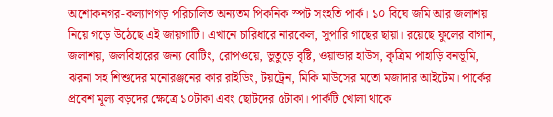অশোকনগর-কল‌্যাণগড় পরিচালিত অন‌্যতম পিকনিক স্পট সংহতি পার্ক। ১০ বিঘে জমি আর জলাশয় নিয়ে গড়ে উঠেছে এই জায়গাটি। এখানে চারিধারে নারকেল, সুপারি গাছের ছায়া। রয়েছে ফুলের বাগান, জলাশয়, জলবিহারের জন‌্য বোটিং, রোপওয়ে, ভুতুড়ে বৃষ্টি, ওয়ান্ডার হাউস, কৃত্রিম পাহাড়ি বনভূমি,  ঝরনা সহ শিশুদের মনোরঞ্জনের কার রাইডিং, টয়ট্রেন, মিকি মাউসের মতো মজাদার আইটেম। পার্কের প্রবেশ মূল‌্য বড়দের ক্ষেত্রে ১০টাকা এবং ছোটদের ৫টাকা। পার্কটি খোলা থাকে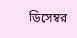ডিসেম্বর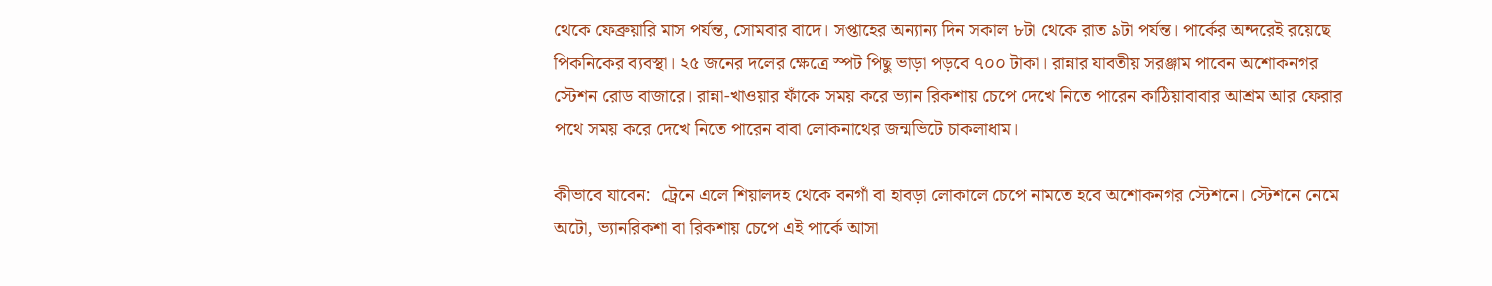থেকে ফেব্রুয়ারি মাস পর্যন্ত, সোমবার বাদে। সপ্তাহের অন‌্যান‌্য দিন সকাল ৮টা থেকে রাত ৯টা পর্যন্ত। পার্কের অন্দরেই রয়েছে পিকনিকের ব‌্যবস্থা। ২৫ জনের দলের ক্ষেত্রে স্পট পিছু ভাড়া পড়বে ৭০০ টাকা। রান্নার যাবতীয় সরঞ্জাম পাবেন অশোকনগর স্টেশন রোড বাজারে। রান্না-খাওয়ার ফাঁকে সময় করে ভ‌্যান রিকশায় চেপে দেখে নিতে পারেন কাঠিয়াবাবার আশ্রম আর ফেরার পথে সময় করে দেখে নিতে পারেন বাবা লোকনাথের জন্মভিটে চাকলাধাম।

কীভাবে যাবেন:  ট্রেনে এলে শিয়ালদহ থেকে বনগাঁ বা হাবড়া লোকালে চেপে নামতে হবে অশোকনগর স্টেশনে। স্টেশনে নেমে অটো, ভ‌্যানরিকশা বা রিকশায় চেপে এই পার্কে আসা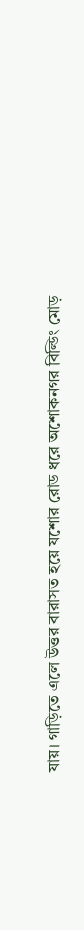যায়। গাড়িতে এলে উত্তর বারাসত হয়ে যশোর রোড ধরে অশোকনগর বিল্ডিং মোড়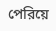পেরিয়ে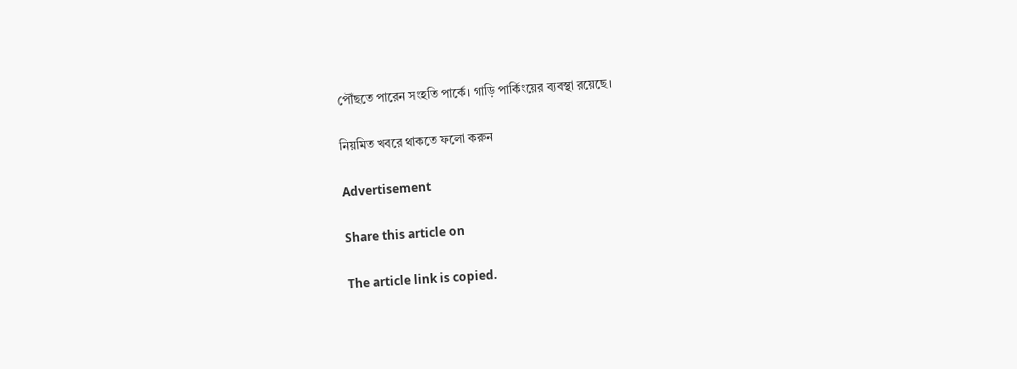পৌঁছতে পারেন সংহতি পার্কে। গাড়ি পার্কিংয়ের ব‌্যবস্থা রয়েছে।

নিয়মিত খবরে থাকতে ফলো করুন

Advertisement

Share this article on

The article link is copied.